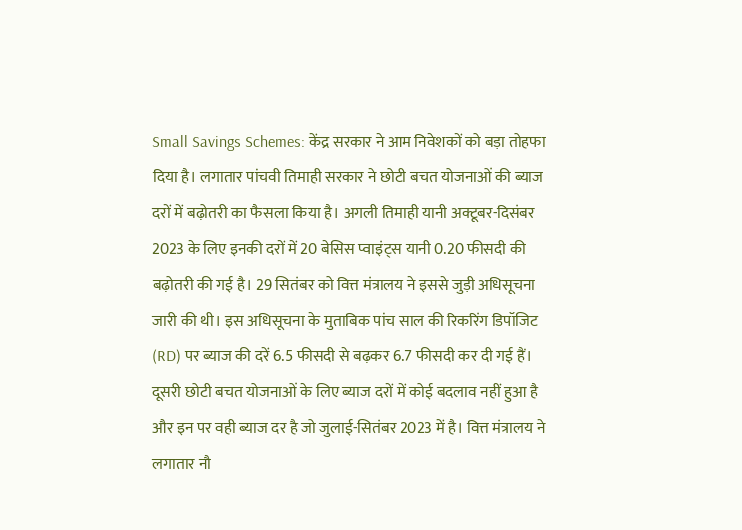Small Savings Schemes: केंद्र सरकार ने आम निवेशकों को बड़ा तोहफा दिया है। लगातार पांचवी तिमाही सरकार ने छोटी बचत योजनाओं की ब्याज दरों में बढ़ोतरी का फैसला किया है। अगली तिमाही यानी अक्टूबर-दिसंबर 2023 के लिए इनकी दरों में 20 बेसिस प्वाइंट्स यानी 0.20 फीसदी की बढ़ोतरी की गई है। 29 सितंबर को वित्त मंत्रालय ने इससे जुड़ी अधिसूचना जारी की थी। इस अधिसूचना के मुताबिक पांच साल की रिकरिंग डिपॉजिट (RD) पर ब्याज की दरें 6.5 फीसदी से बढ़कर 6.7 फीसदी कर दी गई हैं।
दूसरी छोटी बचत योजनाओं के लिए ब्याज दरों में कोई बदलाव नहीं हुआ है और इन पर वही ब्याज दर है जो जुलाई-सितंबर 2023 में है। वित्त मंत्रालय ने लगातार नौ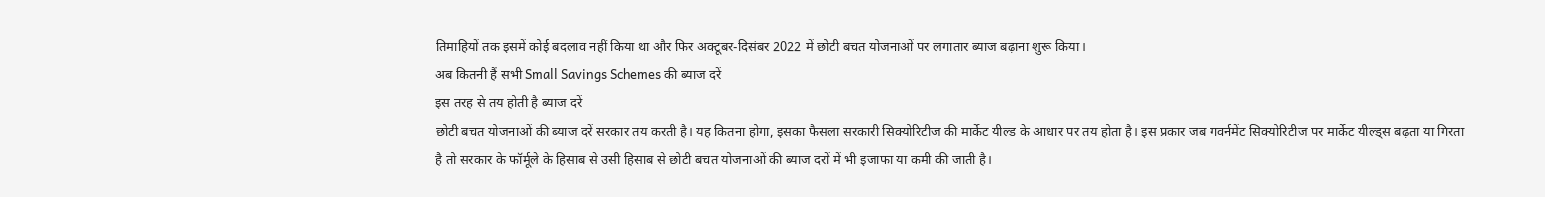तिमाहियों तक इसमें कोई बदलाव नहीं किया था और फिर अक्टूबर-दिसंबर 2022 में छोटी बचत योजनाओं पर लगातार ब्याज बढ़ाना शुरू किया।
अब कितनी हैं सभी Small Savings Schemes की ब्याज दरें
इस तरह से तय होती है ब्याज दरें
छोटी बचत योजनाओं की ब्याज दरें सरकार तय करती है। यह कितना होगा, इसका फैसला सरकारी सिक्योरिटीज की मार्केट यील्ड के आधार पर तय होता है। इस प्रकार जब गवर्नमेंट सिक्योरिटीज पर मार्केट यील्ड्स बढ़ता या गिरता है तो सरकार के फॉर्मूले के हिसाब से उसी हिसाब से छोटी बचत योजनाओं की ब्याज दरों में भी इजाफा या कमी की जाती है।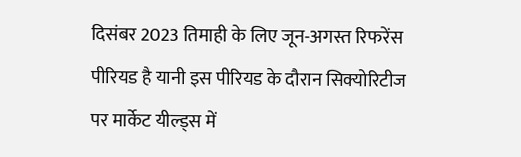दिसंबर 2023 तिमाही के लिए जून-अगस्त रिफरेंस पीरियड है यानी इस पीरियड के दौरान सिक्योरिटीज पर मार्केट यील्ड्स में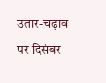उतार-चढ़ाव पर दिसंबर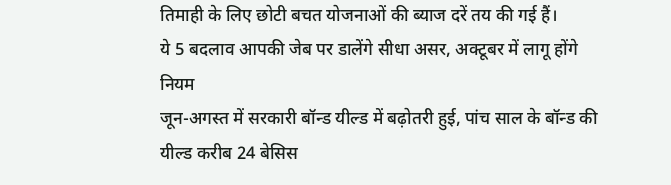तिमाही के लिए छोटी बचत योजनाओं की ब्याज दरें तय की गई हैं।
ये 5 बदलाव आपकी जेब पर डालेंगे सीधा असर, अक्टूबर में लागू होंगे नियम
जून-अगस्त में सरकारी बॉन्ड यील्ड में बढ़ोतरी हुई, पांच साल के बॉन्ड की यील्ड करीब 24 बेसिस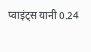प्वाइंट्स यानी 0.24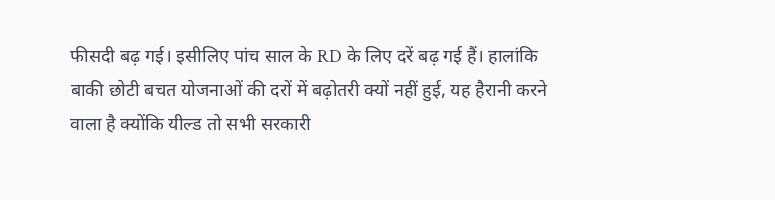फीसदी बढ़ गई। इसीलिए पांच साल के RD के लिए दरें बढ़ गई हैं। हालांकि बाकी छोटी बचत योजनाओं की दरों में बढ़ोतरी क्यों नहीं हुई, यह हैरानी करने वाला है क्योंकि यील्ड तो सभी सरकारी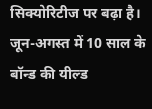सिक्योरिटीज पर बढ़ा है। जून-अगस्त में 10 साल के बॉन्ड की यील्ड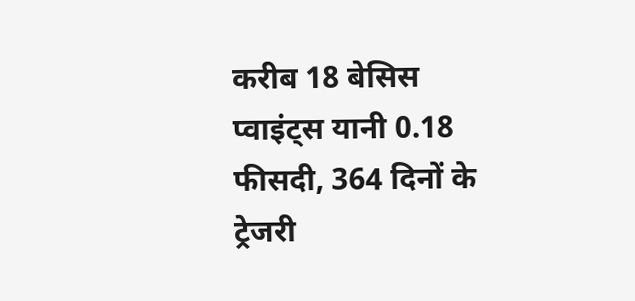करीब 18 बेसिस प्वाइंट्स यानी 0.18 फीसदी, 364 दिनों के ट्रेजरी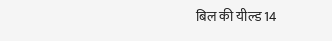बिल की यील्ड 14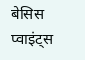बेसिस प्वाइंट्स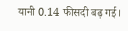यानी 0.14 फीसदी बढ़ गई।